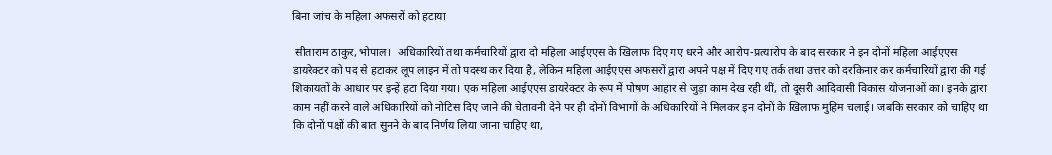बिना जांच के महिला अफसरों को हटाया

 सीताराम ठाकुर, भोपाल।  अधिकारियों तथा कर्मचारियों द्वारा दो महिला आईएएस के खिलाफ दिए गए धरने और आरोप-प्रत्यारोप के बाद सरकार ने इन दोनों महिला आईएएस डायरेक्टर को पद से हटाकर लूप लाइन में तो पदस्थ कर दिया है, लेकिन महिला आईएएस अफसरों द्वारा अपने पक्ष में दिए गए तर्क तथा उत्तर को दरकिनार कर कर्मचारियों द्वारा की गई शिकायतों के आधार पर इन्हें हटा दिया गया। एक महिला आईएएस डायरेक्टर के रूप में पोषण आहार से जुड़ा काम देख रही थीं, तो दूसरी आदिवासी विकास योजनाओं का। इनके द्वारा काम नहीं करने वाले अधिकारियों को नोटिस दिए जाने की चेतावनी देने पर ही दोनों विभागों के अधिकारियों ने मिलकर इन दोनों के खिलाफ मुहिम चलाई। जबकि सरकार को चाहिए था कि दोनों पक्षों की बात सुनने के बाद निर्णय लिया जाना चाहिए था,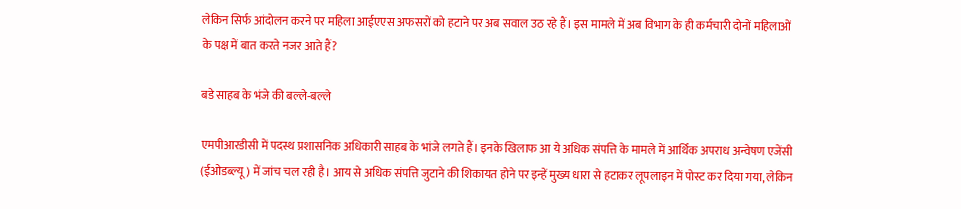लेकिन सिर्फ आंदोलन करने पर महिला आईएएस अफसरों को हटाने पर अब सवाल उठ रहे हैं। इस मामले में अब विभाग के ही कर्मचारी दोनों महिलाओं के पक्ष में बात करते नजर आते हैं?

बडे साहब के भंजे की बल्ले-बल्ले

एमपीआरडीसी में पदस्थ प्रशासनिक अधिकारी साहब के भांजे लगते हैं। इनके खिलाफ आ ये अधिक संपत्ति के मामले में आर्थिक अपराध अन्वेषण एजेंसी (ईओडब्ल्यू) में जांच चल रही है। आय से अधिक संपत्ति जुटाने की शिकायत होने पर इन्हें मुख्य धारा से हटाकर लूपलाइन में पोस्ट कर दिया गया, लेकिन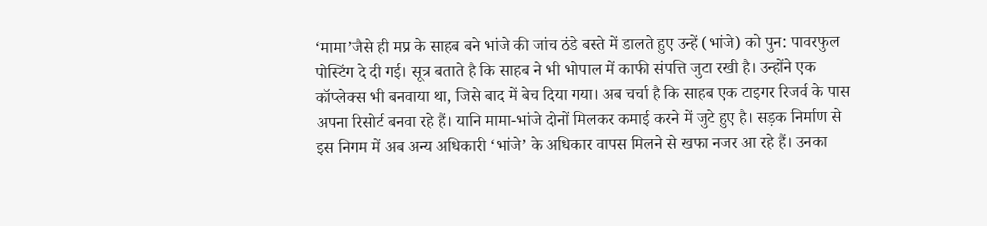‘मामा’जैसे ही मप्र के साहब बने भांजे की जांच ठंडे बस्ते में डालते हुए उन्हें (भांजे) को पुन: पावरफुल पोस्टिंग दे दी गई। सूत्र बताते है कि साहब ने भी भोपाल में काफी संपत्ति जुटा रखी है। उन्होंने एक कॉप्लेक्स भी बनवाया था, जिसे बाद में बेच दिया गया। अब चर्चा है कि साहब एक टाइगर रिजर्व के पास अपना रिसोर्ट बनवा रहे हैं। यानि मामा-भांजे दोनों मिलकर कमाई करने में जुटे हुए है। सड़क निर्माण से इस निगम में अब अन्य अधिकारी ‘भांजे’ के अधिकार वापस मिलने से खफा नजर आ रहे हैं। उनका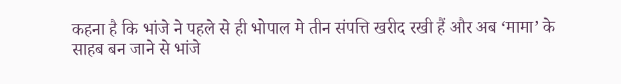कहना है कि भांजे ने पहले से ही भोपाल मे तीन संपत्ति खरीद रखी हैं और अब ‘मामा’ के साहब बन जाने से भांजे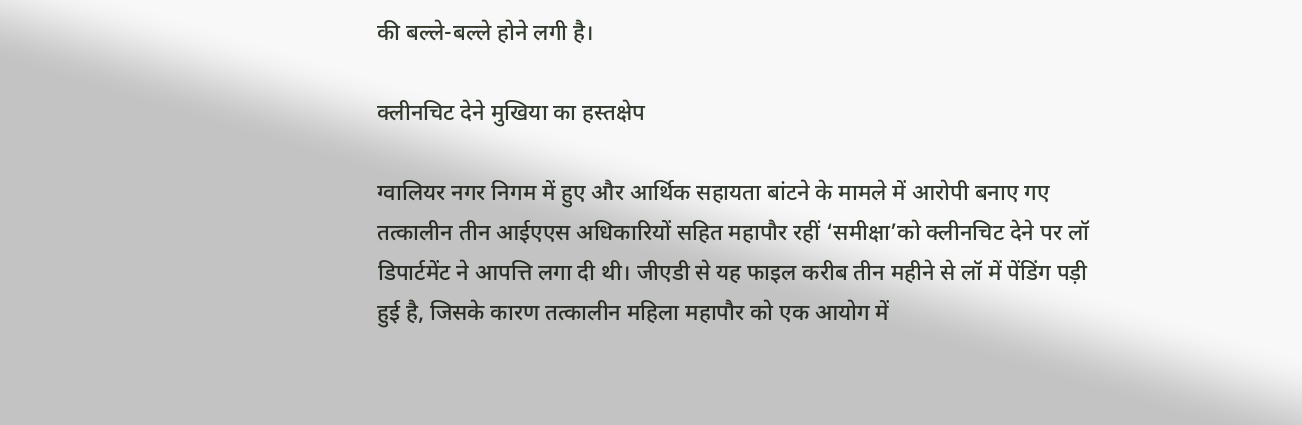की बल्ले-बल्ले होने लगी है।

क्लीनचिट देने मुखिया का हस्तक्षेप

ग्वालियर नगर निगम में हुए और आर्थिक सहायता बांटने के मामले में आरोपी बनाए गए तत्कालीन तीन आईएएस अधिकारियों सहित महापौर रहीं ‘समीक्षा’को क्लीनचिट देने पर लॉ डिपार्टमेंट ने आपत्ति लगा दी थी। जीएडी से यह फाइल करीब तीन महीने से लॉ में पेंडिंग पड़ी हुई है, जिसके कारण तत्कालीन महिला महापौर को एक आयोग में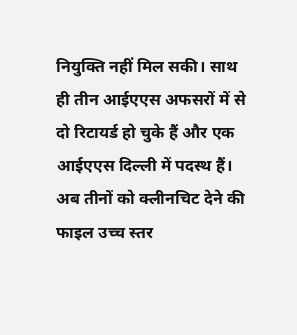नियुक्ति नहीं मिल सकी। साथ ही तीन आईएएस अफसरों में से दो रिटायर्ड हो चुके हैं और एक आईएएस दिल्ली में पदस्थ हैं। अब तीनों को क्लीनचिट देने की फाइल उच्च स्तर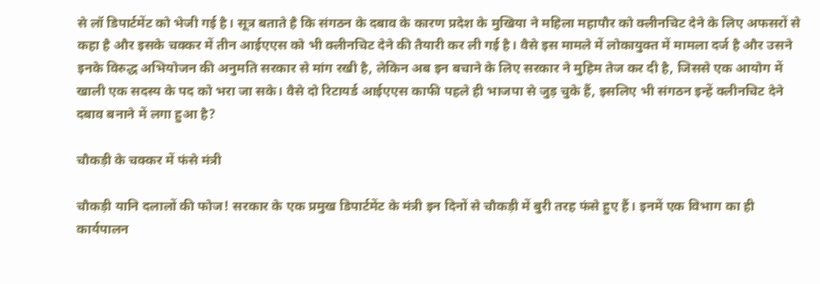से लॉ डिपार्टमेंट को भेजी गई है। सूत्र बताते है कि संगठन के दबाव के कारण प्रदेश के मुखिया ने महिला महापौर को क्लीनचिट देने के लिए अफसरों से कहा है और इसके चक्कर में तीन आईएएस को भी क्लीनचिट देने की तैयारी कर ली गई है। वैसे इस मामले में लोकायुक्त में मामला दर्ज है और उसने इनके विरुद्ध अभियोजन की अनुमति सरकार से मांग रखी है, लेकिन अब इन बचाने के लिए सरकार ने मुहिम तेज कर दी है, जिससे एक आयोग में खाली एक सदस्य के पद को भरा जा सके। वैसे दो रिटायर्ड आईएएस काफी पहले ही भाजपा से जुड़ चुके हैं, इसलिए भी संगठन इन्हें क्लीनचिट देने दबाव बनाने में लगा हुआ है?

चौकड़ी के चक्कर में फंसे मंत्री

चौकड़ी यानि दलालों की फोज! सरकार के एक प्रमुख डिपार्टमेंट के मंत्री इन दिनों से चौकड़ी में बुरी तरह फंसे हुए हैं। इनमें एक विभाग का ही कार्यपालन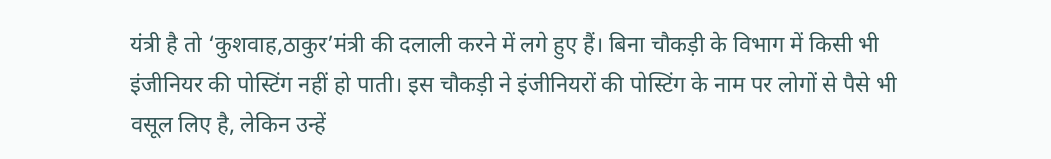यंत्री है तो ‘कुशवाह,ठाकुर’मंत्री की दलाली करने में लगे हुए हैं। बिना चौकड़ी के विभाग में किसी भी इंजीनियर की पोस्टिंग नहीं हो पाती। इस चौकड़ी ने इंजीनियरों की पोस्टिंग के नाम पर लोगों से पैसे भी वसूल लिए है, लेकिन उन्हें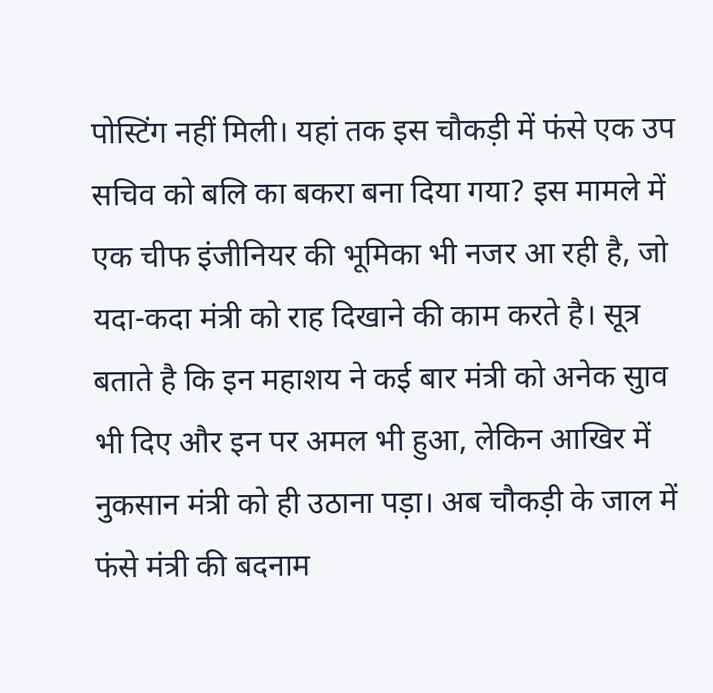पोस्टिंग नहीं मिली। यहां तक इस चौकड़ी में फंसे एक उप सचिव को बलि का बकरा बना दिया गया? इस मामले में एक चीफ इंजीनियर की भूमिका भी नजर आ रही है, जो यदा-कदा मंत्री को राह दिखाने की काम करते है। सूत्र बताते है कि इन महाशय ने कई बार मंत्री को अनेक सुाव भी दिए और इन पर अमल भी हुआ, लेकिन आखिर में नुकसान मंत्री को ही उठाना पड़ा। अब चौकड़ी के जाल में फंसे मंत्री की बदनाम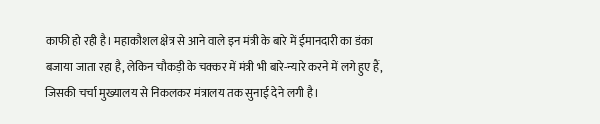काफी हो रही है। महाकौशल क्षेत्र से आने वाले इन मंत्री के बारे में ईमानदारी का डंका बजाया जाता रहा है, लेकिन चौकड़ी के चक्कर में मंत्री भी बारे-न्यारे करने में लगे हुए हैं, जिसकी चर्चा मुख्यालय से निकलकर मंत्रालय तक सुनाई देने लगी है।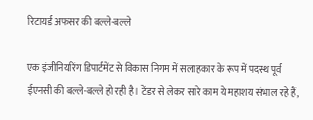रिटायर्ड अफसर की बल्ले-बल्ले

एक इंजीनियरिंग डिपार्टमेंट से विकास निगम में सलाहकार के रूप में पदस्थ पूर्व ईएनसी की बल्ले-बल्ले हो रही है। टेंडर से लेकर सारे काम ये महाशय संभाल रहे हैं,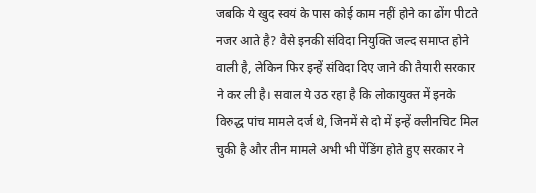जबकि ये खुद स्वयं के पास कोई काम नहीं होने का ढोंग पीटते नजर आते है? वैसे इनकी संविदा नियुक्ति जल्द समाप्त होने वाली है, लेकिन फिर इन्हें संविदा दिए जाने की तैयारी सरकार ने कर ली है। सवाल ये उठ रहा है कि लोकायुक्त में इनके विरुद्ध पांच मामले दर्ज थे, जिनमें से दो में इन्हें क्लीनचिट मिल चुकी है और तीन मामले अभी भी पेंडिंग होते हुए सरकार ने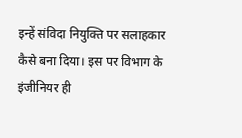इन्हें संविदा नियुक्ति पर सलाहकार कैसे बना दिया। इस पर विभाग के इंजीनियर ही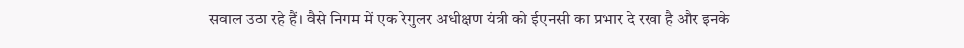सवाल उठा रहे हैं। वैसे निगम में एक रेगुलर अधीक्षण यंत्री को ईएनसी का प्रभार दे रखा है और इनके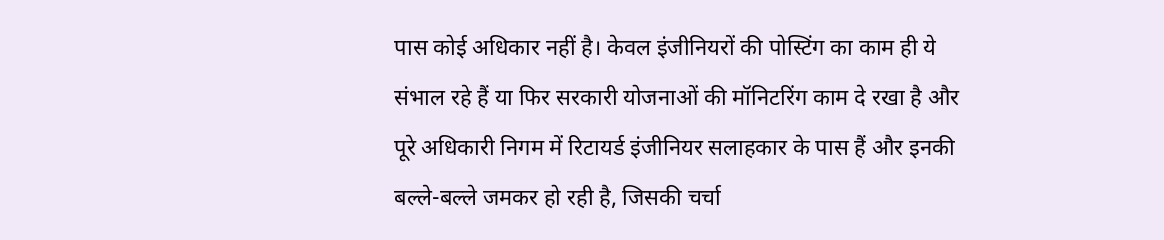पास कोई अधिकार नहीं है। केवल इंजीनियरों की पोस्टिंग का काम ही ये संभाल रहे हैं या फिर सरकारी योजनाओं की मॉनिटरिंग काम दे रखा है और पूरे अधिकारी निगम में रिटायर्ड इंजीनियर सलाहकार के पास हैं और इनकी बल्ले-बल्ले जमकर हो रही है, जिसकी चर्चा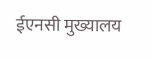ईएनसी मुख्यालय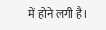में होने लगी है।